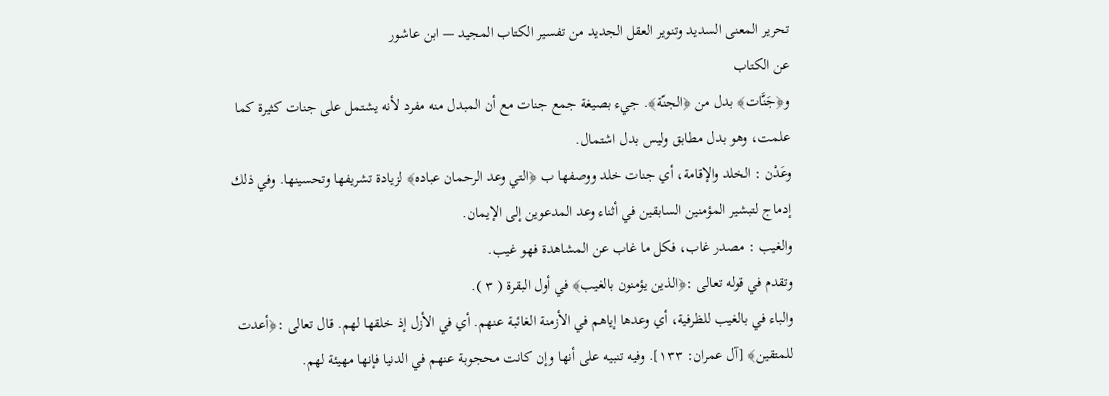تحرير المعنى السديد وتنوير العقل الجديد من تفسير الكتاب المجيد — ابن عاشور
عن الكتاب
و﴿جَنَّات﴾ بدل من ﴿الجنّة﴾. جيء بصيغة جمع جنات مع أن المبدل منه مفرد لأنه يشتمل على جنات كثيرة كما علمت، وهو بدل مطابق وليس بدل اشتمال.
وعَدْن : الخلد والإقامة، أي جنات خلد ووصفها ب ﴿التي وعد الرحمان عباده﴾ لزيادة تشريفها وتحسينها. وفي ذلك إدماج لتبشير المؤمنين السابقين في أثناء وعد المدعوين إلى الإيمان.
والغيب : مصدر غاب، فكل ما غاب عن المشاهدة فهو غيب.
وتقدم في قوله تعالى :﴿الذين يؤمنون بالغيب﴾ في أول البقرة ( ٣ ).
والباء في بالغيب للظرفية، أي وعدها إياهم في الأزمنة الغائبة عنهم. أي في الأزل إذ خلقها لهم. قال تعالى :﴿أعدت للمتقين﴾ [آل عمران: ١٣٣]. وفيه تنبيه على أنها وإن كانت محجوبة عنهم في الدنيا فإنها مهيئة لهم.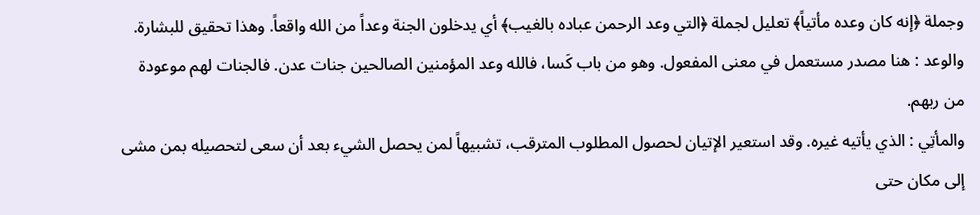وجملة ﴿إنه كان وعده مأتياً﴾ تعليل لجملة ﴿التي وعد الرحمن عباده بالغيب﴾ أي يدخلون الجنة وعداً من الله واقعاً. وهذا تحقيق للبشارة.
والوعد : هنا مصدر مستعمل في معنى المفعول. وهو من باب كَسا، فالله وعد المؤمنين الصالحين جنات عدن. فالجنات لهم موعودة من ربهم.
والمأتِي : الذي يأتيه غيره. وقد استعير الإتيان لحصول المطلوب المترقب، تشبيهاً لمن يحصل الشيء بعد أن سعى لتحصيله بمن مشى إلى مكان حتى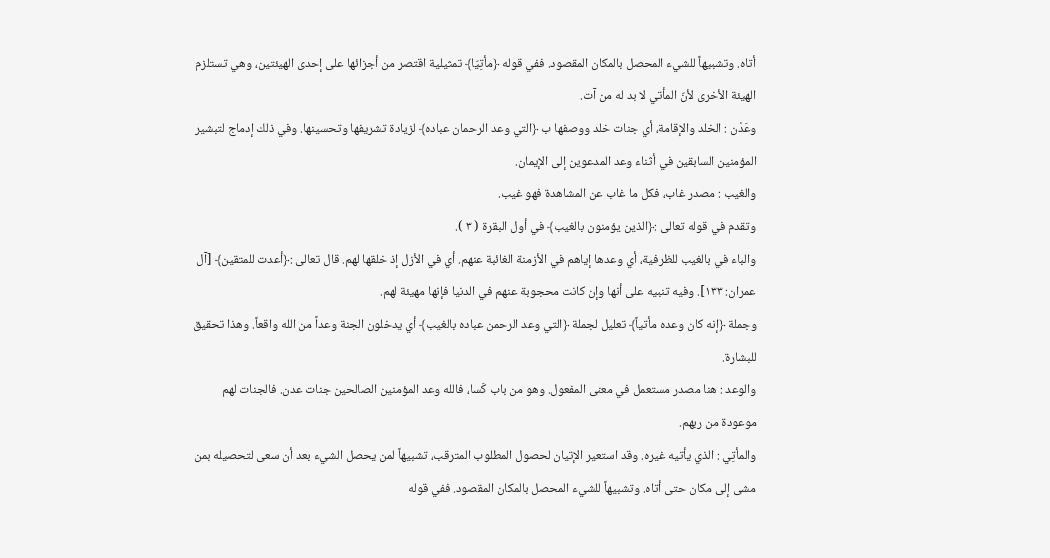أتاه. وتشبيهاً للشيء المحصل بالمكان المقصود. ففي قوله ﴿مأتِيّا﴾ تمثيلية اقتصر من أجزائها على إحدى الهيئتين، وهي تستلزم الهيئة الأخرى لأنّ المأتي لا بد له من آت.
وعَدْن : الخلد والإقامة، أي جنات خلد ووصفها ب ﴿التي وعد الرحمان عباده﴾ لزيادة تشريفها وتحسينها. وفي ذلك إدماج لتبشير المؤمنين السابقين في أثناء وعد المدعوين إلى الإيمان.
والغيب : مصدر غاب، فكل ما غاب عن المشاهدة فهو غيب.
وتقدم في قوله تعالى :﴿الذين يؤمنون بالغيب﴾ في أول البقرة ( ٣ ).
والباء في بالغيب للظرفية، أي وعدها إياهم في الأزمنة الغائبة عنهم. أي في الأزل إذ خلقها لهم. قال تعالى :﴿أعدت للمتقين﴾ [آل عمران: ١٣٣]. وفيه تنبيه على أنها وإن كانت محجوبة عنهم في الدنيا فإنها مهيئة لهم.
وجملة ﴿إنه كان وعده مأتياً﴾ تعليل لجملة ﴿التي وعد الرحمن عباده بالغيب﴾ أي يدخلون الجنة وعداً من الله واقعاً. وهذا تحقيق للبشارة.
والوعد : هنا مصدر مستعمل في معنى المفعول. وهو من باب كَسا، فالله وعد المؤمنين الصالحين جنات عدن. فالجنات لهم موعودة من ربهم.
والمأتِي : الذي يأتيه غيره. وقد استعير الإتيان لحصول المطلوب المترقب، تشبيهاً لمن يحصل الشيء بعد أن سعى لتحصيله بمن مشى إلى مكان حتى أتاه. وتشبيهاً للشيء المحصل بالمكان المقصود. ففي قوله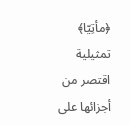﴿مأتِيّا﴾ تمثيلية اقتصر من أجزائها على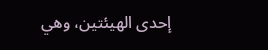إحدى الهيئتين، وهي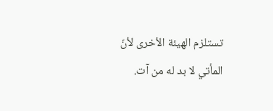تستلزم الهيئة الأخرى لأنّ المأتي لا بد له من آت.